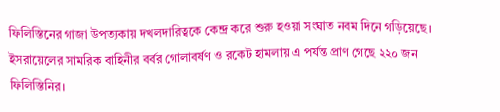ফিলিস্তিনের গাজা উপত্যকায় দখলদারিত্বকে কেন্দ্র করে শুরু হওয়া সংঘাত নবম দিনে গড়িয়েছে। ইসরায়েলের সামরিক বাহিনীর বর্বর গোলাবর্ষণ ও রকেট হামলায় এ পর্যন্ত প্রাণ গেছে ২২০ জন ফিলিস্তিনির।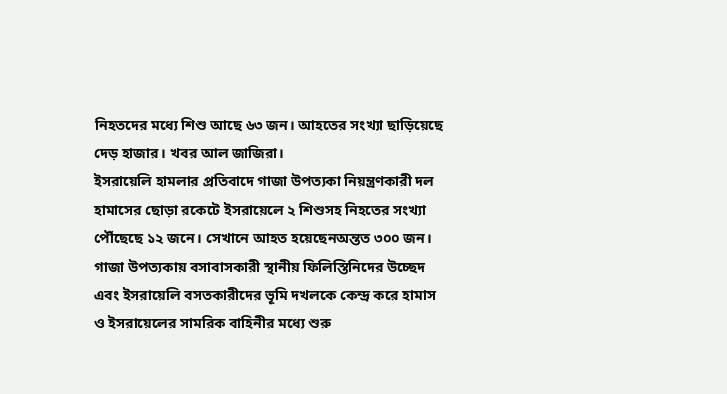নিহতদের মধ্যে শিশু আছে ৬৩ জন। আহতের সংখ্যা ছাড়িয়েছে দেড় হাজার। খবর আল জাজিরা।
ইসরায়েলি হামলার প্রতিবাদে গাজা উপত্যকা নিয়ন্ত্রণকারী দল হামাসের ছোড়া রকেটে ইসরায়েলে ২ শিশুসহ নিহতের সংখ্যা পৌঁছেছে ১২ জনে। সেখানে আহত হয়েছেনঅন্তত ৩০০ জন।
গাজা উপত্যকায় বসাবাসকারী স্থানীয় ফিলিস্তিনিদের উচ্ছেদ এবং ইসরায়েলি বসতকারীদের ভূমি দখলকে কেন্দ্র করে হামাস ও ইসরায়েলের সামরিক বাহিনীর মধ্যে শুরু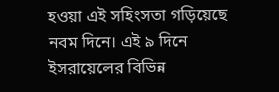হওয়া এই সহিংসতা গড়িয়েছে নবম দিনে। এই ৯ দিনে ইসরায়েলের বিভিন্ন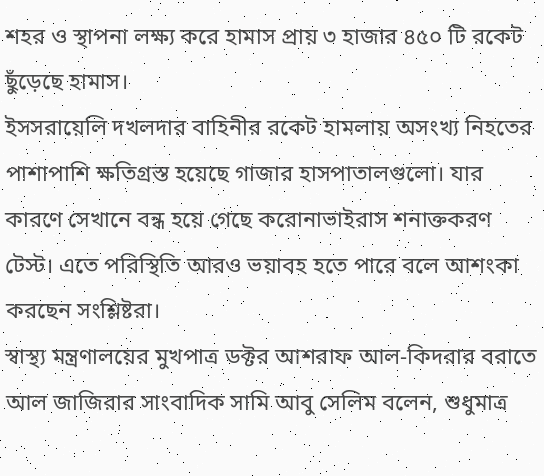শহর ও স্থাপনা লক্ষ্য করে হামাস প্রায় ৩ হাজার ৪৫০ টি রকেট ছুঁড়েছে হামাস।
ইসসরায়েলি দখলদার বাহিনীর রকেট হামলায় অসংখ্য নিহতের পাশাপাশি ক্ষতিগ্রস্ত হয়েছে গাজার হাসপাতালগুলো। যার কারণে সেখানে বন্ধ হয়ে গেছে করোনাভাইরাস শনাক্তকরণ টেস্ট। এতে পরিস্থিতি আরও ভয়াবহ হতে পারে বলে আশংকা করছেন সংশ্লিষ্টরা।
স্বাস্থ্য মন্ত্রণালয়ের মুখপাত্র ডক্টর আশরাফ আল-কিদরার বরাতে আল জাজিরার সাংবাদিক সামি আবু সেলিম বলেন, শুধুমাত্র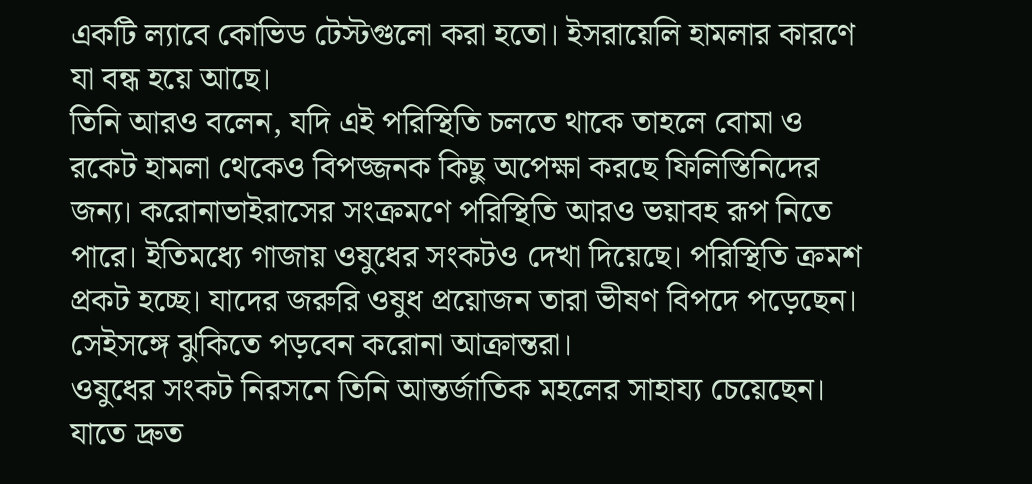একটি ল্যাবে কোভিড টেস্টগুলো করা হতো। ইসরায়েলি হামলার কারণে যা বন্ধ হয়ে আছে।
তিনি আরও বলেন, যদি এই পরিস্থিতি চলতে থাকে তাহলে বোমা ও রকেট হামলা থেকেও বিপজ্জনক কিছু অপেক্ষা করছে ফিলিস্তিনিদের জন্য। করোনাভাইরাসের সংক্রমণে পরিস্থিতি আরও ভয়াবহ রূপ নিতে পারে। ইতিমধ্যে গাজায় ওষুধের সংকটও দেখা দিয়েছে। পরিস্থিতি ক্রমশ প্রকট হচ্ছে। যাদের জরুরি ওষুধ প্রয়োজন তারা ভীষণ বিপদে পড়েছেন। সেইসঙ্গে ঝুকিতে পড়বেন করোনা আক্রান্তরা।
ওষুধের সংকট নিরসনে তিনি আন্তর্জাতিক মহলের সাহায্য চেয়েছেন। যাতে দ্রুত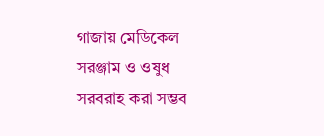গাজায় মেডিকেল সরঞ্জাম ও ওষুধ সরবরাহ করা সম্ভব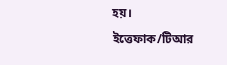হয়।
ইত্তেফাক/টিআর